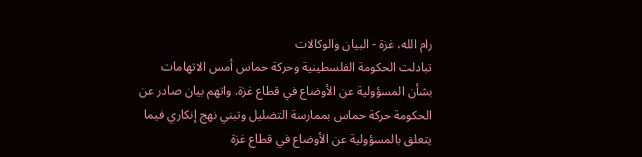رام الله، غزة - البيان والوكالات
تبادلت الحكومة الفلسطينية وحركة حماس أمس الاتهامات بشأن المسؤولية عن الأوضاع في قطاع غزة. واتهم بيان صادر عن الحكومة حركة حماس بممارسة التضليل وتبني نهج إنكاري فيما يتعلق بالمسؤولية عن الأوضاع في قطاع غزة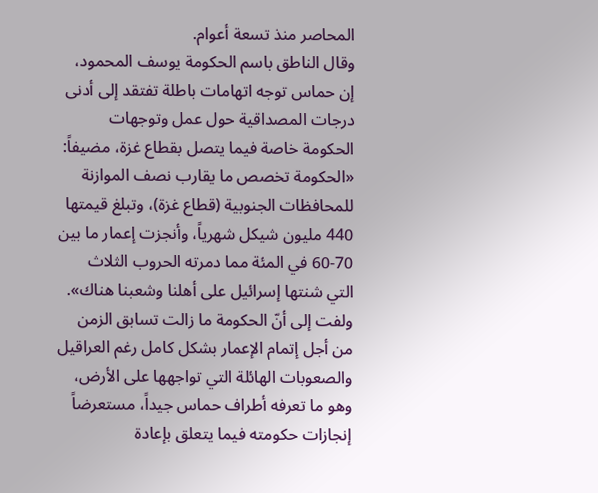المحاصر منذ تسعة أعوام.
وقال الناطق باسم الحكومة يوسف المحمود، إن حماس توجه اتهامات باطلة تفتقد إلى أدنى درجات المصداقية حول عمل وتوجهات الحكومة خاصة فيما يتصل بقطاع غزة، مضيفاً: «الحكومة تخصص ما يقارب نصف الموازنة للمحافظات الجنوبية (قطاع غزة)، وتبلغ قيمتها 440 مليون شيكل شهرياً، وأنجزت إعمار ما بين 70-60 في المئة مما دمرته الحروب الثلاث التي شنتها إسرائيل على أهلنا وشعبنا هناك».
ولفت إلى أنّ الحكومة ما زالت تسابق الزمن من أجل إتمام الإعمار بشكل كامل رغم العراقيل والصعوبات الهائلة التي تواجهها على الأرض، وهو ما تعرفه أطراف حماس جيداً، مستعرضاً إنجازات حكومته فيما يتعلق بإعادة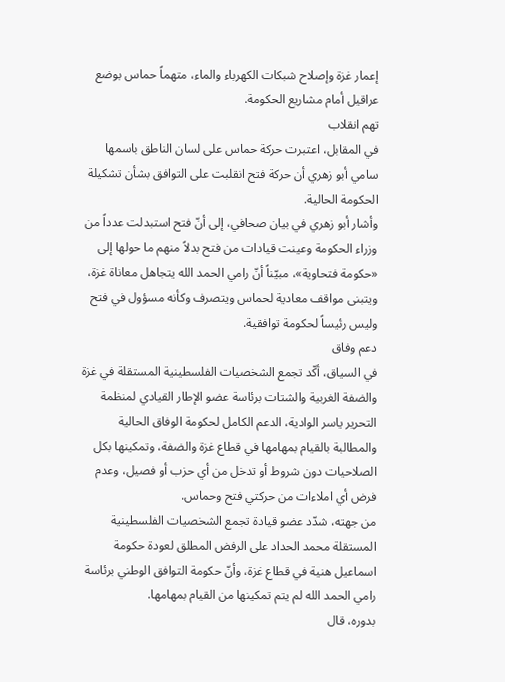إعمار غزة وإصلاح شبكات الكهرباء والماء، متهماً حماس بوضع عراقيل أمام مشاريع الحكومة.
تهم انقلاب
في المقابل، اعتبرت حركة حماس على لسان الناطق باسمها سامي أبو زهري أن حركة فتح انقلبت على التوافق بشأن تشكيلة الحكومة الحالية.
وأشار أبو زهري في بيان صحافي، إلى أنّ فتح استبدلت عدداً من وزراء الحكومة وعينت قيادات من فتح بدلاً منهم ما حولها إلى «حكومة فتحاوية»، مبيّناً أنّ رامي الحمد الله يتجاهل معاناة غزة، ويتبنى مواقف معادية لحماس ويتصرف وكأنه مسؤول في فتح وليس رئيساً لحكومة توافقية.
دعم وفاق
في السياق، أكّد تجمع الشخصيات الفلسطينية المستقلة في غزة والضفة الغربية والشتات برئاسة عضو الإطار القيادي لمنظمة التحرير ياسر الوادية، الدعم الكامل لحكومة الوفاق الحالية والمطالبة بالقيام بمهامها في قطاع غزة والضفة، وتمكينها بكل الصلاحيات دون شروط أو تدخل من أي حزب أو فصيل، وعدم فرض أي املاءات من حركتي فتح وحماس.
من جهته، شدّد عضو قيادة تجمع الشخصيات الفلسطينية المستقلة محمد الحداد على الرفض المطلق لعودة حكومة اسماعيل هنية في قطاع غزة، وأنّ حكومة التوافق الوطني برئاسة رامي الحمد الله لم يتم تمكينها من القيام بمهامها.
بدوره، قال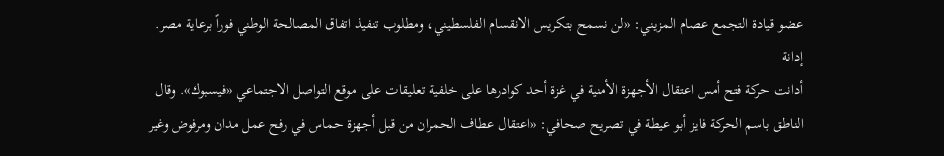عضو قيادة التجمع عصام المزيني: «لن نسمح بتكريس الانقسام الفلسطيني، ومطلوب تنفيذ اتفاق المصالحة الوطني فوراً برعاية مصر.
إدانة
أدانت حركة فتح أمس اعتقال الأجهزة الأمنية في غزة أحد كوادرها على خلفية تعليقات على موقع التواصل الاجتماعي «فيسبوك». وقال الناطق باسم الحركة فايز أبو عيطة في تصريح صحافي: «اعتقال عطاف الحمران من قبل أجهزة حماس في رفح عمل مدان ومرفوض وغير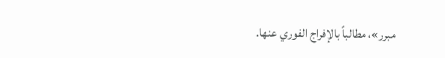مبرر»، مطالباً بالإفراج الفوري عنها.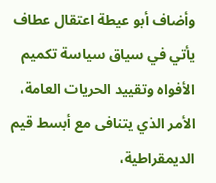وأضاف أبو عيطة اعتقال عطاف يأتي في سياق سياسة تكميم الأفواه وتقييد الحريات العامة، الأمر الذي يتنافى مع أبسط قيم الديمقراطية،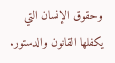وحقوق الإنسان التي يكفلها القانون والدستور.